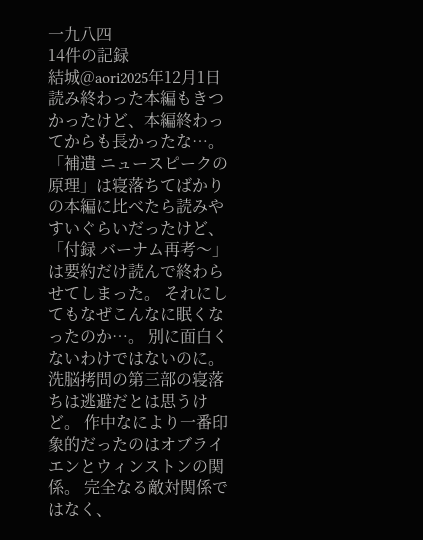一九八四
14件の記録
結城@aori2025年12月1日読み終わった本編もきつかったけど、本編終わってからも長かったな…。 「補遺 ニュースピークの原理」は寝落ちてばかりの本編に比べたら読みやすいぐらいだったけど、「付録 バーナム再考〜」は要約だけ読んで終わらせてしまった。 それにしてもなぜこんなに眠くなったのか…。 別に面白くないわけではないのに。 洗脳拷問の第三部の寝落ちは逃避だとは思うけど。 作中なにより一番印象的だったのはオブライエンとウィンストンの関係。 完全なる敵対関係ではなく、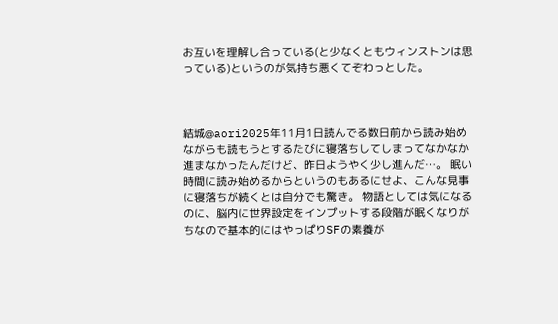お互いを理解し合っている(と少なくともウィンストンは思っている)というのが気持ち悪くてぞわっとした。



結城@aori2025年11月1日読んでる数日前から読み始めながらも読もうとするたびに寝落ちしてしまってなかなか進まなかったんだけど、昨日ようやく少し進んだ…。 眠い時間に読み始めるからというのもあるにせよ、こんな見事に寝落ちが続くとは自分でも驚き。 物語としては気になるのに、脳内に世界設定をインプットする段階が眠くなりがちなので基本的にはやっぱりSFの素養が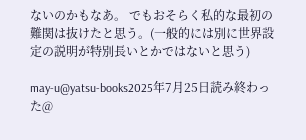ないのかもなあ。 でもおそらく私的な最初の難関は抜けたと思う。(一般的には別に世界設定の説明が特別長いとかではないと思う)

may-u@yatsu-books2025年7月25日読み終わった@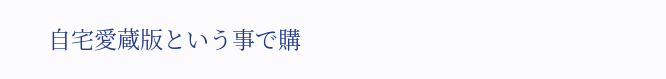自宅愛蔵版という事で購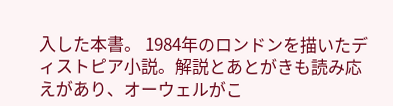入した本書。 1984年のロンドンを描いたディストピア小説。解説とあとがきも読み応えがあり、オーウェルがこ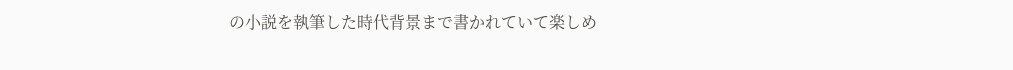の小説を執筆した時代背景まで書かれていて楽しめ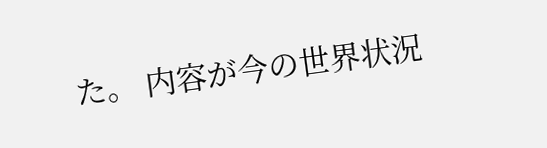た。 内容が今の世界状況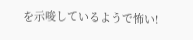を示唆しているようで怖い!